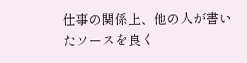仕事の関係上、他の人が書いたソースを良く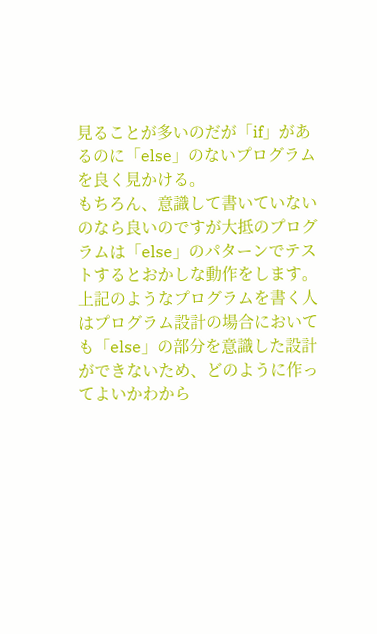見ることが多いのだが「if」があるのに「else」のないプログラムを良く見かける。
もちろん、意識して書いていないのなら良いのですが大抵のプログラムは「else」のパターンでテストするとおかしな動作をします。
上記のようなプログラムを書く人はプログラム設計の場合においても「else」の部分を意識した設計ができないため、どのように作ってよいかわから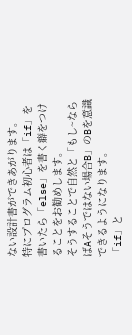ない設計書ができあがります。
特にプログラム初心者は「if」を書いたら「else」を書く癖をつけることをお勧めします。
そうすることで自然と「もし~ならばAそうではない場合B」のBを意識できるようになります。
「if」と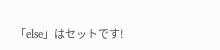「else」はセットです!